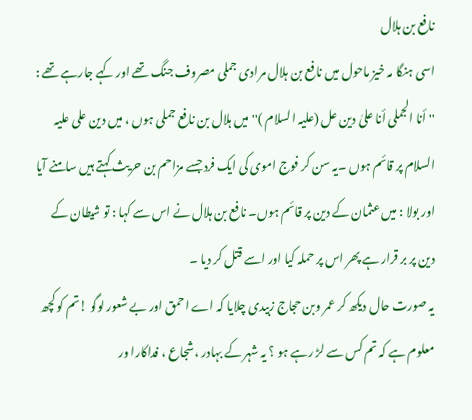نافع بن ہلال
اسی ہنگا مہ خیز ماحول میں نافع بن ہلال مرادی جملی مصروف جنگ تھے اور کہے جارہے تھے :
'' أنا الجملی أنا علیٰ دین عل (علیہ السلام )''میں ہلال بن نافع جملی ہوں ، میں دین علی علیہ السلام پر قائم ہوں ۔یہ سن کر فوج اموی کی ایک فرد جسے مزاحم بن حریث کہتے ہیں سامنے آیا اور بولا : میں عثمان کے دین پر قائم ہوں۔ نافع بن ہلال نے اس سے کہا : تو شیطان کے دین پر بر قرار ہے پھر اس پر حملہ کیا اور اسے قتل کر دیا ۔
یہ صورت حال دیکھ کر عمر وبن حجاج زبیدی چلایا کہ اے احمق اور بے شعور لوگو !تم کو کچھ معلوم ہے کہ تم کس سے لڑ رہے ہو ؟ یہ شہر کے بہادر ،شجاع ، فداکارا ور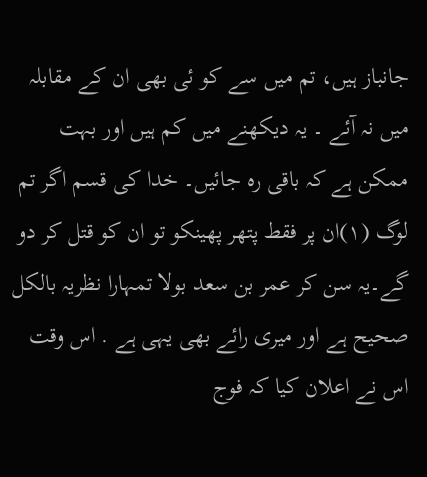جانباز ہیں، تم میں سے کو ئی بھی ان کے مقابلہ میں نہ آئے ۔ یہ دیکھنے میں کم ہیں اور بہت ممکن ہے کہ باقی رہ جائیں۔ خدا کی قسم اگر تم لوگ (١)ان پر فقط پتھر پھینکو تو ان کو قتل کر دو گے۔یہ سن کر عمر بن سعد بولا تمہارا نظریہ بالکل صحیح ہے اور میری رائے بھی یہی ہے . اس وقت اس نے اعلان کیا کہ فوج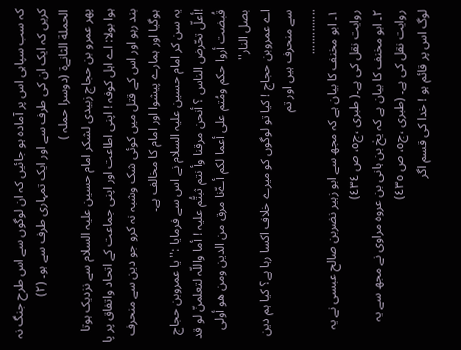کہ سب سپاہی اس پر آمادہ ہو جائیں کہ ان لوگوں سے اس طرح جنگ نہ کریں کہ ایک ان کی طرف سے اور ایک تمہاری طرف سے ہو۔ (٢)
الحملة الثانےة (دوسرا حملہ )
پھر عمرو بن حجاج زبیدی لشکر امام حسین علیہ السلام سے نزدیک ہوتا ہوا بولا: اے اہل کوفہ ! اپنی اطاعت اور اپنی جماعت کے اتحاد واتفاق پر پا بند رہو اور اس کے قتل میں کوئی شک وشبہ نہ کرو جو دین سے منحرف ہوگیا اور ہمارے پیشوا اور امام کا مخالف ہے۔
یہ سن کر امام حسین علیہ السلام نے اس سے فرمایا :'' یا عمروبن حجاج !أعلّ تحّرض الناس ؟ أنحن مرقنا وأ نتم ثبتُّم علیہ ! أما واللّہ لتعلمنّ لو قد قُبضت أروا حکم ومُتم علی أعما لکم أےّنا مرق من الدین ومن ھو أولی بصل النار''
اے عمروبن حجاج ! کیا تو لوگوں کو میرے خلاف اکسا رہا ہے؟ کیا ہم دین سے منحرف ہیں اور تم
..............
١۔ ابو مخنف کا بیان ہے کہ مجھ سے ابو زہیر نضربن صالح عبسی نے یہ روایت نقل کی ہے۔( طبری ،ج٥، ص ٤٣٤)
٢۔ ابو مخنف کا بیان ہے کہ یحٰ بن ہانی بن عروہ مراوی نے مجھ سے یہ روایت نقل کی ہے۔ (طبری ،ج٥، ص ٤٣٥)
لوگ اس پر قائم ہو ! خدا کی قسم اگر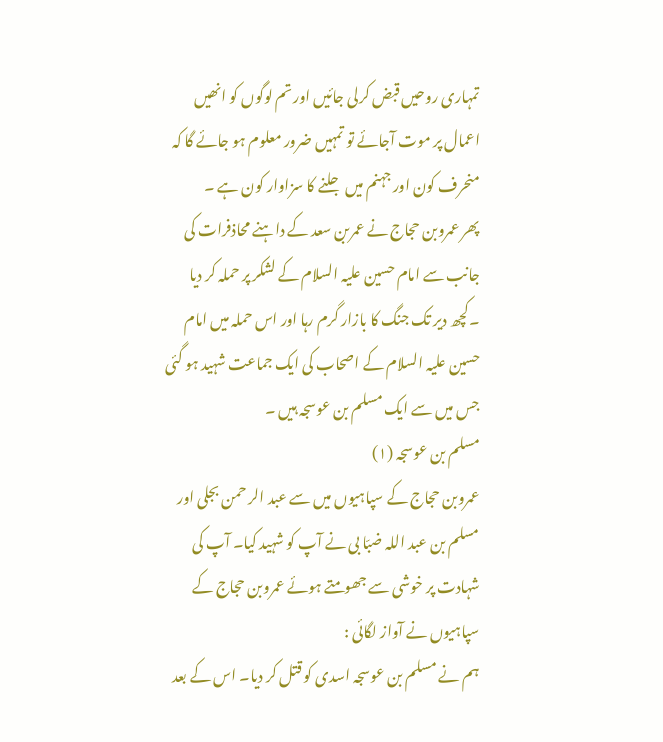تمہاری روحیں قبض کرلی جائیں اور تم لوگوں کو انھیں اعمال پر موت آجائے تو تمہیں ضرور معلوم ہو جائے گا کہ منحرف کون اور جہنم میں جلنے کا سزاوار کون ہے ۔
پھر عمروبن حجاج نے عمربن سعد کے داہنے محاذفرات کی جانب سے امام حسین علیہ السلام کے لشکر پر حملہ کر دیا ۔کچھ دیر تک جنگ کا بازار گرم رہا اور اس حملہ میں امام حسین علیہ السلام کے اصحاب کی ایک جماعت شہید ہو گئی جس میں سے ایک مسلم بن عوسجہ ہیں ۔
مسلم بن عوسجہ (١)
عمروبن حجاج کے سپاہیوں میں سے عبد الر حمن بجلی اور مسلم بن عبد اللہ ضبّا بی نے آپ کو شہید کیا۔ آپ کی شہادت پر خوشی سے جھومتے ہوئے عمروبن حجاج کے سپاہیوں نے آواز لگائی :
ہم نے مسلم بن عوسجہ اسدی کو قتل کر دیا۔ اس کے بعد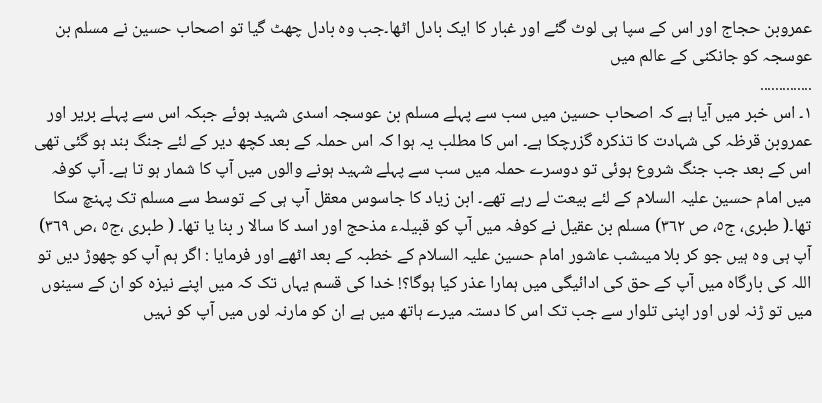عمروبن حجاج اور اس کے سپا ہی لوٹ گئے اور غبار کا ایک بادل اٹھا۔جب وہ بادل چھٹ گیا تو اصحاب حسین نے مسلم بن عوسجہ کو جانکنی کے عالم میں
..............
١۔ اس خبر میں آیا ہے کہ اصحاب حسین میں سب سے پہلے مسلم بن عوسجہ اسدی شہید ہوئے جبکہ اس سے پہلے بریر اور عمروبن قرظہ کی شہادت کا تذکرہ گزرچکا ہے۔ اس کا مطلب یہ ہوا کہ اس حملہ کے بعد کچھ دیر کے لئے جنگ بند ہو گئی تھی اس کے بعد جب جنگ شروع ہوئی تو دوسرے حملہ میں سب سے پہلے شہید ہونے والوں میں آپ کا شمار ہو تا ہے۔ آپ کوفہ میں امام حسین علیہ السلام کے لئے بیعت لے رہے تھے۔ ابن زیاد کا جاسوس معقل آپ ہی کے توسط سے مسلم تک پہنچ سکا تھا۔( طبری، ج٥، ص ٣٦٢) مسلم بن عقیل نے کوفہ میں آپ کو قبیلہء مذحج اور اسد کا سالا ر بنا یا تھا۔ ( طبری ،ج٥ ،ص ٣٦٩) آپ ہی وہ ہیں جو کر بلا میںشب عاشور امام حسین علیہ السلام کے خطبہ کے بعد اٹھے اور فرمایا : اگر ہم آپ کو چھوڑ دیں تو اللہ کی بارگاہ میں آپ کے حق کی ادائیگی میں ہمارا عذر کیا ہوگا؟! خدا کی قسم یہاں تک کہ میں اپنے نیزہ کو ان کے سینوں میں تو ڑنہ لوں اور اپنی تلوار سے جب تک اس کا دستہ میرے ہاتھ میں ہے ان کو مارنہ لوں میں آپ کو نہیں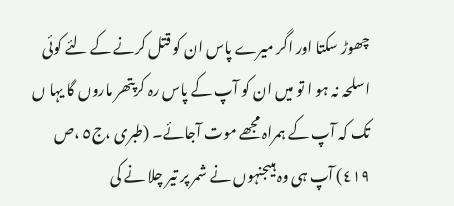چھوڑ سکتا اور اگر میرے پاس ان کو قتل کرنے کے لئے کوئی اسلحہ نہ ہو ا تو میں ان کو آپ کے پاس رہ کرپتھر ماروں گا یہا ں تک کہ آپ کے ہمراہ مجھے موت آجائے۔ (طبری ،ج٥ ،ص ٤١٩) آپ ہی وہ ہیںجنہوں نے شمر پر تیر چلا نے کی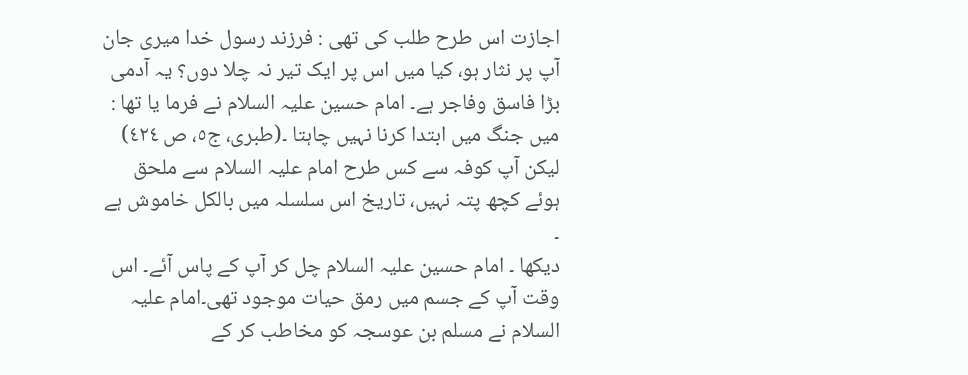اجازت اس طرح طلب کی تھی : فرزند رسول خدا میری جان آپ پر نثار ہو، کیا میں اس پر ایک تیر نہ چلا دوں؟ یہ آدمی بڑا فاسق وفاجر ہے۔ امام حسین علیہ السلام نے فرما یا تھا : میں جنگ میں ابتدا کرنا نہیں چاہتا ۔(طبری، ج٥، ص ٤٢٤) لیکن آپ کوفہ سے کس طرح امام علیہ السلام سے ملحق ہوئے کچھ پتہ نہیں، تاریخ اس سلسلہ میں بالکل خاموش ہے ۔
دیکھا ۔ امام حسین علیہ السلام چل کر آپ کے پاس آئے۔ اس وقت آپ کے جسم میں رمق حیات موجود تھی۔امام علیہ السلام نے مسلم بن عوسجہ کو مخاطب کر کے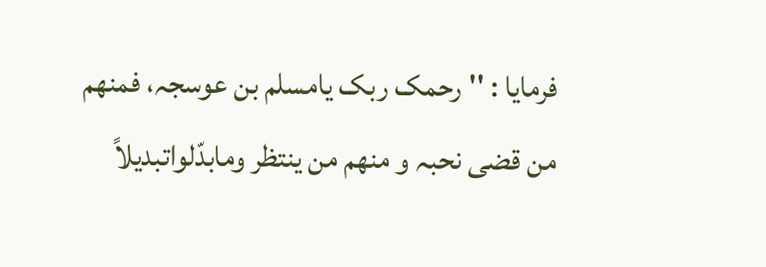فرمایا : ''رحمک ربک یامسلم بن عوسجہ، فمنھم من قضی نحبہ و منھم من ینتظر ومابدّلواتبدیلاً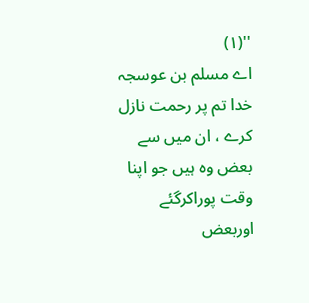''(١)
اے مسلم بن عوسجہ خدا تم پر رحمت نازل کرے ، ان میں سے بعض وہ ہیں جو اپنا وقت پوراکرگئے اوربعض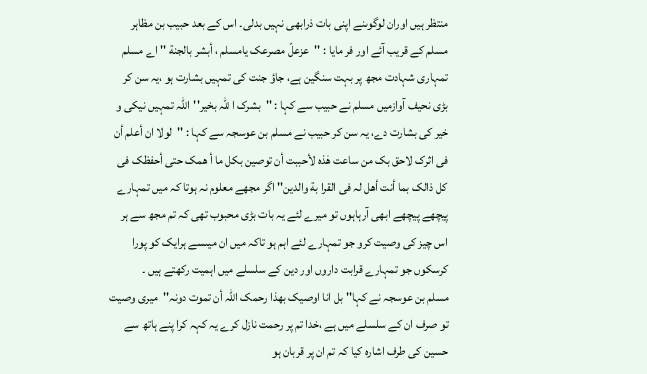منتظر ہیں اوران لوگوںنے اپنی بات ذرابھی نہیں بدلی۔ اس کے بعد حبیب بن مظاہر مسلم کے قریب آئے اور فر مایا : ''عزعلّ مصرعک یامسلم ، أبشر بالجنة '' اے مسلم تمہاری شہادت مجھ پر بہت سنگین ہے، جاؤ جنت کی تمہیں بشارت ہو ،یہ سن کر بڑی نحیف آوازمیں مسلم نے حبیب سے کہا : ''بشرک ا للّٰہ بخیر''اللہ تمہیں نیکی و خیر کی بشارت دے، یہ سن کر حبیب نے مسلم بن عوسجہ سے کہا : ''لولا ان أعلم أن فی اثرک لاحق بک من ساعت ھٰذہ لأحببت أن توصین بکل ما أ ھمک حتی أحفظک فی کل ذالک بما أنت أھل لہ فی القرا بة والدین'' اگر مجھے معلوم نہ ہوتا کہ میں تمہارے پیچھے پیچھے ابھی آرہاہوں تو میرے لئے یہ بات بڑی محبوب تھی کہ تم مجھ سے ہر اس چیز کی وصیت کرو جو تمہارے لئے اہم ہو تاکہ میں ان میںسے ہرایک کو پورا کرسکوں جو تمہارے قرابت داروں اور دین کے سلسلے میں اہمیت رکھتے ہیں ۔
مسلم بن عوسجہ نے کہا'' بل انا اوصیک بھذا رحمک اللّہ أن تموت دونہ''میری وصیت تو صرف ان کے سلسلے میں ہے ،خدا تم پر رحمت نازل کرے یہ کہہ کرا پنے ہاتھ سے حسین کی طرف اشارہ کیا کہ تم ان پر قربان ہو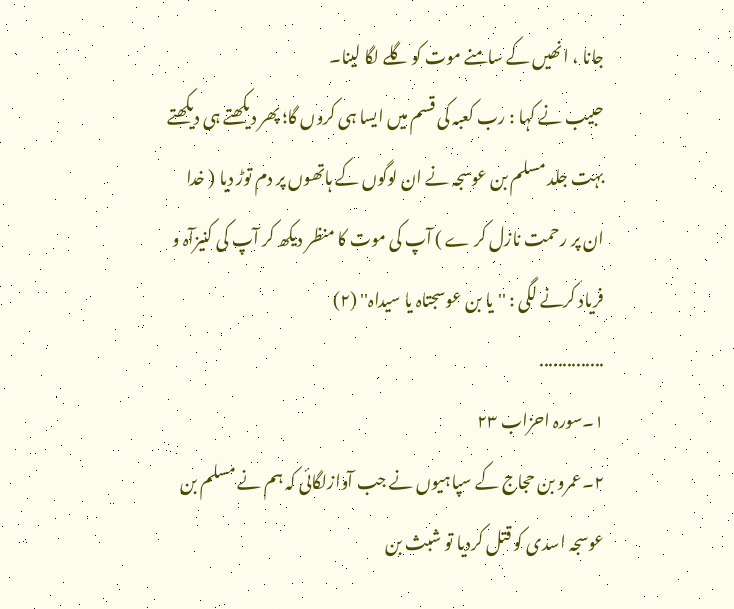جانا ، انھیں کے سامنے موت کو گلے لگا لینا۔
حبیب نے کہا : رب کعبہ کی قسم میں ایسا ہی کروں گا؛ پھر دیکھتے ہی دیکھتے بہت جلد مسلم بن عوسجہ نے ان لوگوں کے ہاتھوں پر دم توڑ دیا ( خدا ان پر رحمت نازل کر ے ) آپ کی موت کا منظر دیکھ کر آپ کی کنیزآہ و فریاد کرنے لگی : ''یا بن عوسجتاہ یا سیداہ'' (٢)
..............
١۔سورہ احزاب ٢٣
٢۔عمرو بن حجاج کے سپاہیوں نے جب آوازلگائی کہ ہم نے مسلم بن عوسجہ اسدی کو قتل کردیا تو شبث بن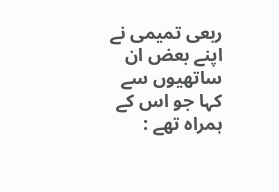ربعی تمیمی نے اپنے بعض ان
ساتھیوں سے کہا جو اس کے ہمراہ تھے :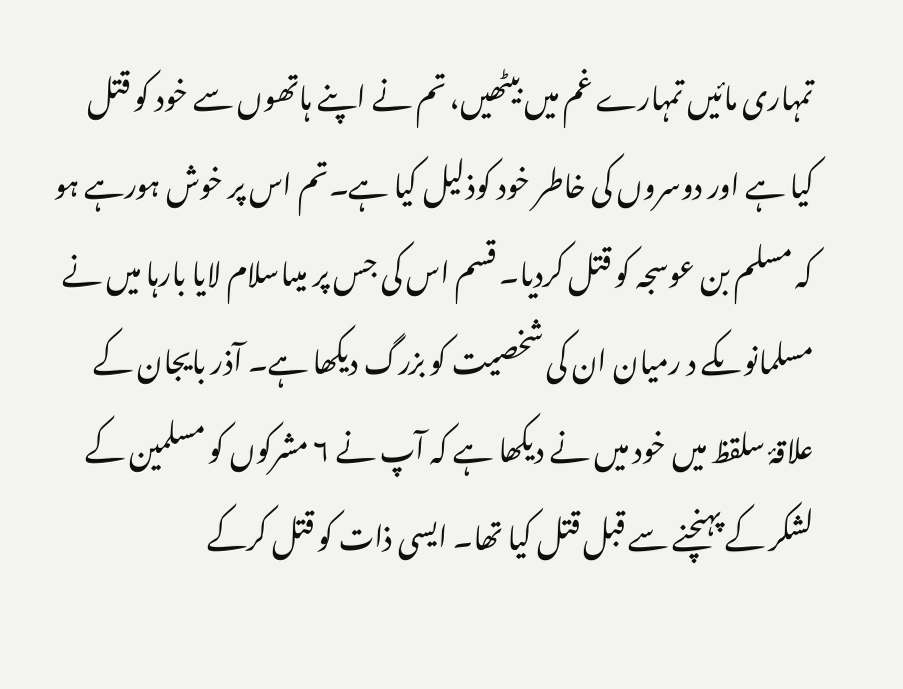تمہاری مائیں تمہارے غم میں بیٹھیں، تم نے اپنے ہاتھوں سے خود کو قتل کیا ہے اور دوسروں کی خاطر خود کوذلیل کیا ہے۔تم اس پر خوش ہورہے ہو کہ مسلم بن عوسجہ کو قتل کردیا۔ قسم اس کی جس پر میںاسلام لایا بارہا میں نے مسلمانوںکے د رمیان ان کی شخصیت کو بزرگ دیکھا ہے۔ آذر بایجان کے علاقۂ سلقظ میں خود میں نے دیکھا ہے کہ آپ نے ٦ مشرکوں کو مسلمین کے لشکر کے پہنچنے سے قبل قتل کیا تھا۔ ایسی ذات کو قتل کرکے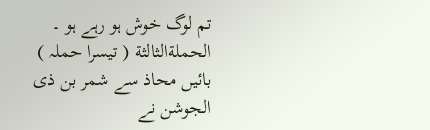تم لوگ خوش ہو رہے ہو ۔
الحملةالثالثة ( تیسرا حملہ )
بائیں محاذ سے شمر بن ذی الجوشن نے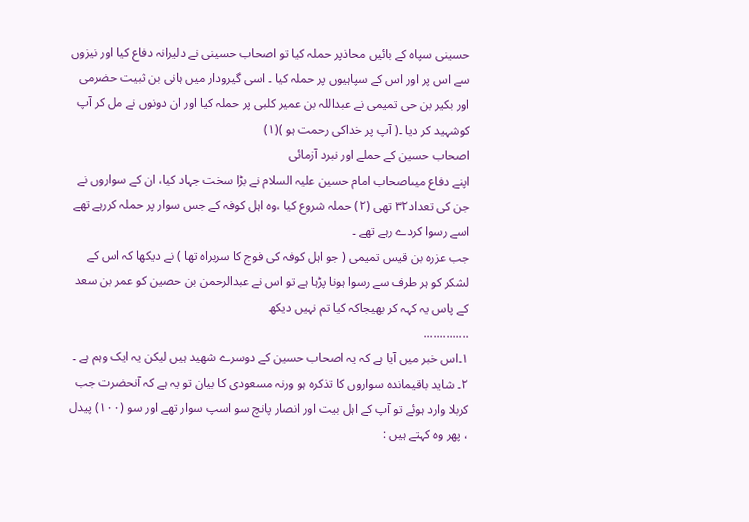حسینی سپاہ کے بائیں محاذپر حملہ کیا تو اصحاب حسینی نے دلیرانہ دفاع کیا اور نیزوں سے اس پر اور اس کے سپاہیوں پر حملہ کیا ۔ اسی گیرودار میں ہانی بن ثبیت حضرمی اور بکیر بن حی تمیمی نے عبداللہ بن عمیر کلبی پر حملہ کیا اور ان دونوں نے مل کر آپ کوشہید کر دیا ۔( آپ پر خداکی رحمت ہو )(١)
اصحاب حسین کے حملے اور نبرد آزمائی
اپنے دفاع میںاصحاب امام حسین علیہ السلام نے بڑا سخت جہاد کیا، ان کے سواروں نے جن کی تعداد٣٢ تھی (٢) حملہ شروع کیا ،وہ اہل کوفہ کے جس سوار پر حملہ کررہے تھے اسے رسوا کردے رہے تھے ۔
جب عزرہ بن قیس تمیمی ( جو اہل کوفہ کی فوج کا سربراہ تھا ) نے دیکھا کہ اس کے لشکر کو ہر طرف سے رسوا ہونا پڑہا ہے تو اس نے عبدالرحمن بن حصین کو عمر بن سعد کے پاس یہ کہہ کر بھیجاکہ کیا تم نہیں دیکھ
..............
١۔اس خبر میں آیا ہے کہ یہ اصحاب حسین کے دوسرے شھید ہیں لیکن یہ ایک وہم ہے ۔
٢۔ شاید باقیماندہ سواروں کا تذکرہ ہو ورنہ مسعودی کا بیان تو یہ ہے کہ آنحضرت جب کربلا وارد ہوئے تو آپ کے اہل بیت اور انصار پانچ سو اسپ سوار تھے اور سو (١٠٠) پیدل ، پھر وہ کہتے ہیں :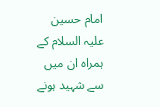امام حسین علیہ السلام کے ہمراہ ان میں سے شہید ہونے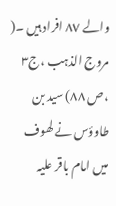والے ٨٧ افراد ہیں ۔( مروج الذہب ،ج٣ ،ص ٨٨) سید بن طاوؤس نے لھوف میں امام باقر علیہ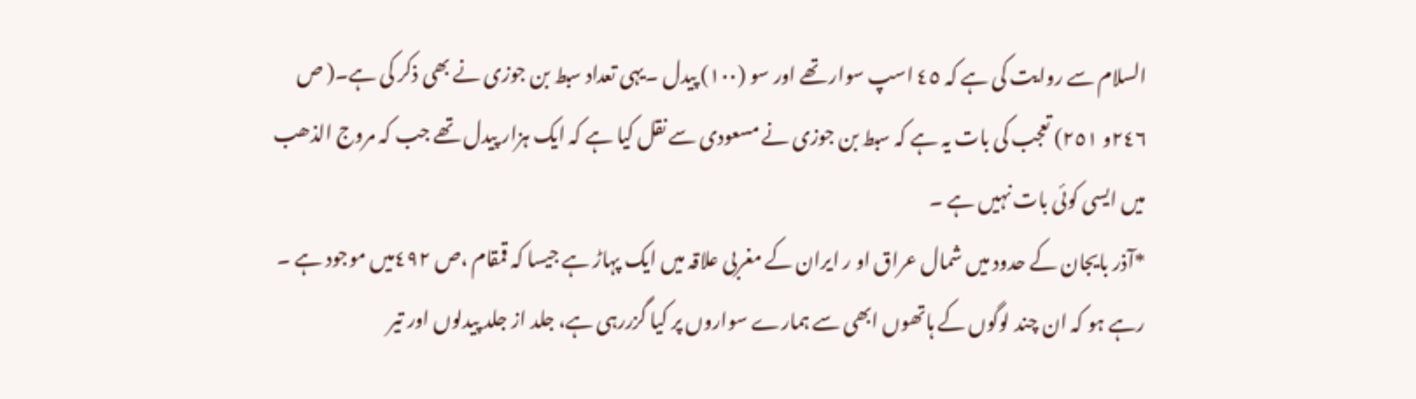السلام سے روایت کی ہے کہ ٤٥ اسپ سوار تھے اور سو (١٠٠) پیدل ۔یہی تعداد سبط بن جوزی نے بھی ذکر کی ہے۔( ص ٢٤٦و ٢٥١) تعجب کی بات یہ ہے کہ سبط بن جوزی نے مسعودی سے نقل کیا ہے کہ ایک ہزار پیدل تھے جب کہ مروج الذھب میں ایسی کوئی بات نہیں ہے ۔
*آذر بایجان کے حدود میں شمال عراق او ر ایران کے مغربی علاقہ میں ایک پہاڑ ہے جیسا کہ قمقام ،ص ٤٩٢میں موجود ہے ۔
رہے ہو کہ ان چند لوگوں کے ہاتھوں ابھی سے ہمارے سواروں پر کیا گزررہی ہے، جلد از جلد پیدلوں اور تیر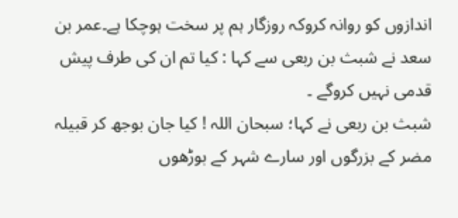اندازوں کو روانہ کروکہ روزگار ہم پر سخت ہوچکا ہے۔عمر بن سعد نے شبث بن ربعی سے کہا : کیا تم ان کی طرف پیش قدمی نہیں کروگے ۔
شبث بن ربعی نے کہا؛ سبحان اللہ ! کیا جان بوجھ کر قبیلہ مضر کے بزرگوں اور سارے شہر کے بوڑھوں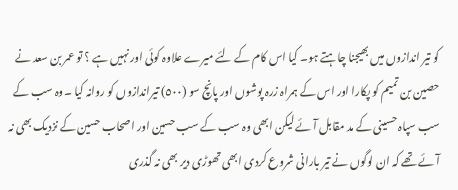کو تیر اندازوں میں بھیجنا چاہتے ہو۔ کیا اس کام کے لئے میرے علاوہ کوئی اور نہیں ہے ؟ تو عمر بن سعد نے حصین بن تمیم کو پکارا اور اس کے ہمراہ زرہ پوشوں اور پانچ سو (٥٠٠) تیراندازوں کو روانہ کیا ۔وہ سب کے سب سپاہ حسینی کے مد مقابل آئے لیکن ابھی وہ سب کے سب حسین اور اصحاب حسین کے نزدیک بھی نہ آئے تھے کہ ان لوگوں نے تیر بارانی شروع کردی ابھی تھوڑی دیر بھی نہ گذری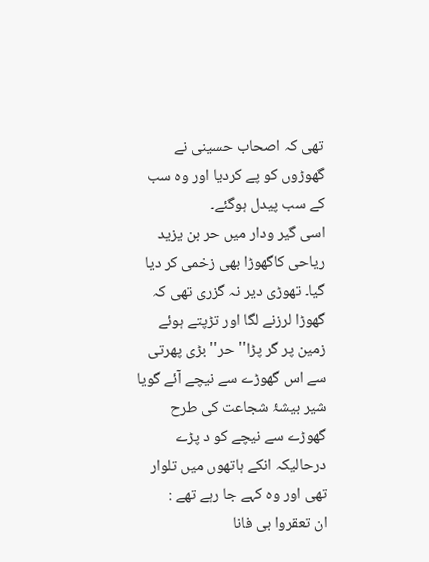تھی کہ اصحاب حسینی نے گھوڑوں کو پے کردیا اور وہ سب کے سب پیدل ہوگئے۔
اسی گیر ودار میں حر بن یزید ریاحی کاگھوڑا بھی زخمی کر دیا گیا۔ تھوڑی دیر نہ گزری تھی کہ گھوڑا لرزنے لگا اور تڑپتے ہوئے زمین پر گر پڑا'' حر'' بڑی پھرتی سے اس گھوڑے سے نیچے آئے گویا شیر بیشۂ شجاعت کی طرح گھوڑے سے نیچے کو د پڑے درحالیکہ انکے ہاتھوں میں تلوار تھی اور وہ کہے جا رہے تھے :
ان تعقروا بی فانا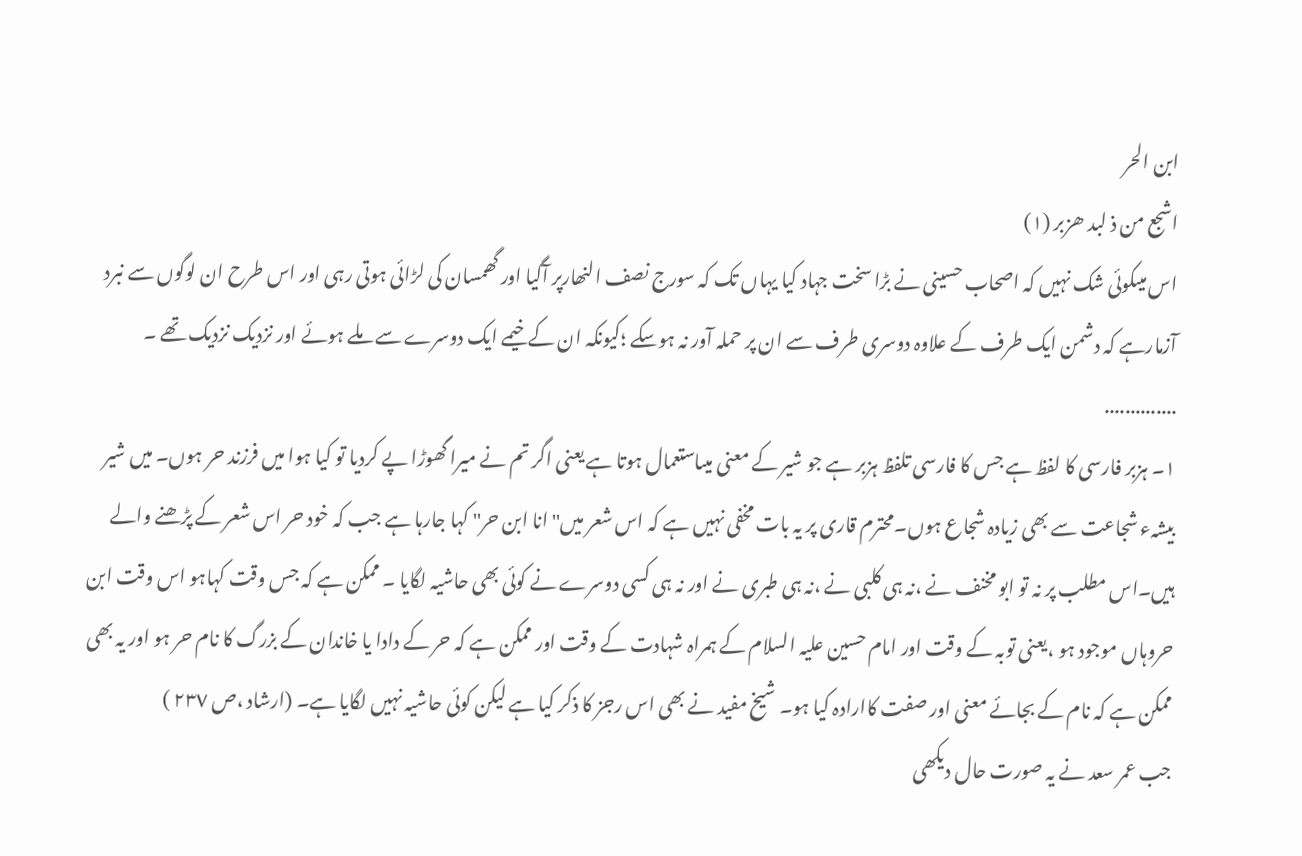ابن الحر
اشجع من ذ لبد ھزبر (١)
اس میںکوئی شک نہیں کہ اصحاب حسینی نے بڑا سخت جہاد کیا یہاں تک کہ سورج نصف النھارپر آگیا اور گھمسان کی لڑائی ہوتی رہی اور اس طرح ان لوگوں سے نبرد آزمارہے کہ دشمن ایک طرف کے علاوہ دوسری طرف سے ان پر حملہ آور نہ ہوسکے ؛کیونکہ ان کے خیمے ایک دوسرے سے ملے ہوئے اور نزدیک نزدیک تھے ۔
..............
١۔ ہزبر فارسی کا لفظ ہے جس کا فارسی تلفظ ہزبر ہے جو شیر کے معنی میںاستعمال ہوتا ہے یعنی اگر تم نے میرا گھوڑا پے کردیا تو کیا ہوا میں فرزند حر ہوں۔ میں شیر بیشہء شجاعت سے بھی زیادہ شجاع ہوں۔محترم قاری پر یہ بات مخفی نہیں ہے کہ اس شعر میں'' انا ابن حر'' کہا جارہا ہے جب کہ خود حر اس شعر کے پڑھنے والے ہیں۔اس مطلب پر نہ تو ابو مخنف نے ،نہ ہی کلبی نے ،نہ ہی طبری نے اور نہ ہی کسی دوسرے نے کوئی بھی حاشیہ لگایا ۔ ممکن ہے کہ جس وقت کہاہو اس وقت ابن حروہاں موجود ہو ،یعنی توبہ کے وقت اور امام حسین علیہ السلام کے ہمراہ شہادت کے وقت اور ممکن ہے کہ حر کے دادا یا خاندان کے بزرگ کا نام حر ہو اور یہ بھی ممکن ہے کہ نام کے بجائے معنی اور صفت کاارادہ کیا ہو۔ شیخ مفید نے بھی اس رجز کا ذکر کیا ہے لیکن کوئی حاشیہ نہیں لگایا ہے۔ (ارشاد ،ص ٢٣٧ )
جب عمر سعد نے یہ صورت حال دیکھی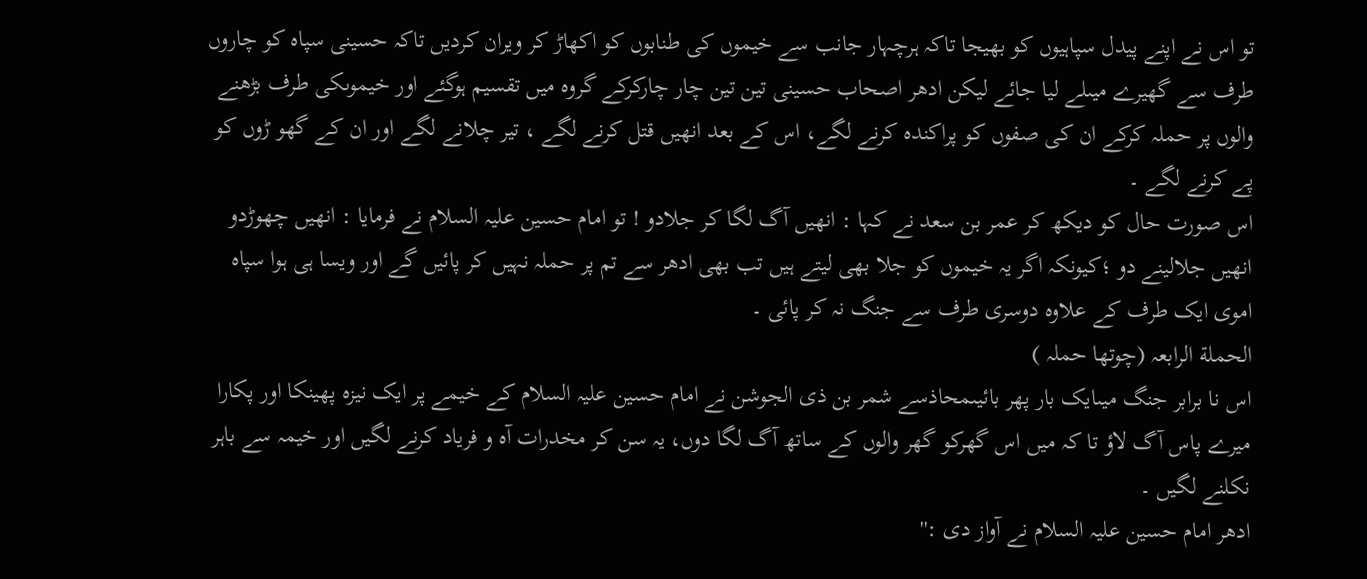تو اس نے اپنے پیدل سپاہیوں کو بھیجا تاکہ ہرچہار جانب سے خیموں کی طنابوں کو اکھاڑ کر ویران کردیں تاکہ حسینی سپاہ کو چاروں طرف سے گھیرے میںلے لیا جائے لیکن ادھر اصحاب حسینی تین تین چار چارکرکے گروہ میں تقسیم ہوگئے اور خیموںکی طرف بڑھنے والوں پر حملہ کرکے ان کی صفوں کو پراکندہ کرنے لگے، اس کے بعد انھیں قتل کرنے لگے ، تیر چلانے لگے اور ان کے گھو ڑوں کو پے کرنے لگے ۔
اس صورت حال کو دیکھ کر عمر بن سعد نے کہا : انھیں آگ لگا کر جلادو ! تو امام حسین علیہ السلام نے فرمایا : انھیں چھوڑدو انھیں جلالینے دو ؛کیونکہ اگر یہ خیموں کو جلا بھی لیتے ہیں تب بھی ادھر سے تم پر حملہ نہیں کر پائیں گے اور ویسا ہی ہوا سپاہ اموی ایک طرف کے علاوہ دوسری طرف سے جنگ نہ کر پائی ۔
الحملة الرابعہ (چوتھا حملہ )
اس نا برابر جنگ میںایک بار پھر بائیںمحاذسے شمر بن ذی الجوشن نے امام حسین علیہ السلام کے خیمے پر ایک نیزہ پھینکا اور پکارا میرے پاس آگ لاؤ تا کہ میں اس گھرکو گھر والوں کے ساتھ آگ لگا دوں، یہ سن کر مخدرات آہ و فریاد کرنے لگیں اور خیمہ سے باہر نکلنے لگیں ۔
ادھر امام حسین علیہ السلام نے آواز دی :''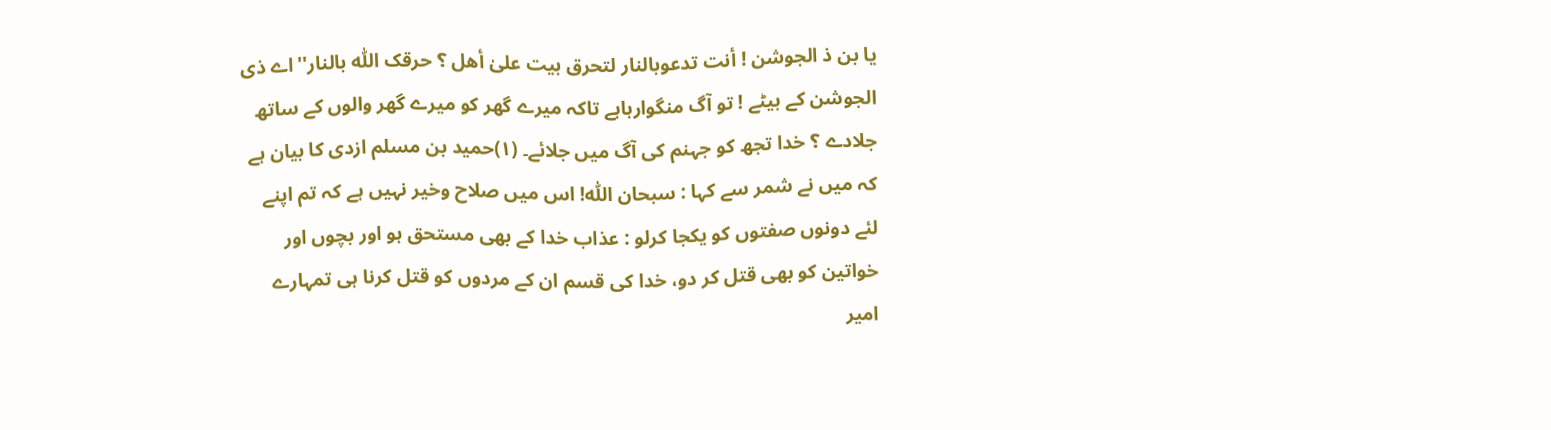یا بن ذ الجوشن ! أنت تدعوبالنار لتحرق بیت علیٰ أھل ؟ حرقک اللّٰہ بالنار''اے ذی الجوشن کے بیٹے ! تو آگ منگوارہاہے تاکہ میرے گھر کو میرے گھر والوں کے ساتھ جلادے ؟ خدا تجھ کو جہنم کی آگ میں جلائے۔ (١)حمید بن مسلم ازدی کا بیان ہے کہ میں نے شمر سے کہا : سبحان اللّٰہ! اس میں صلاح وخیر نہیں ہے کہ تم اپنے لئے دونوں صفتوں کو یکجا کرلو : عذاب خدا کے بھی مستحق ہو اور بچوں اور خواتین کو بھی قتل کر دو، خدا کی قسم ان کے مردوں کو قتل کرنا ہی تمہارے امیر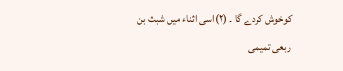کوخوش کردے گا ۔ (٢)اسی اثناء میں شبث بن ربعی تمیمی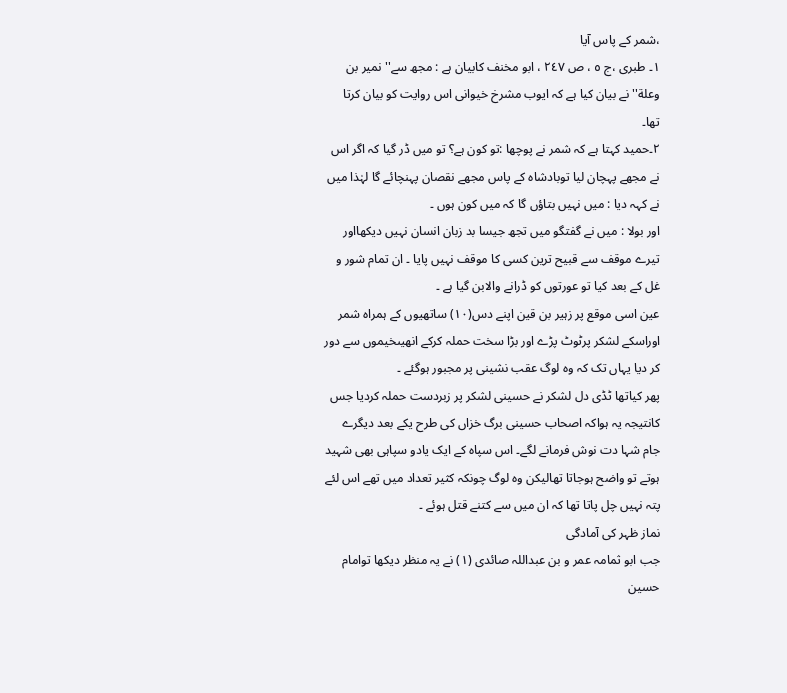،شمر کے پاس آیا
١۔ طبری ،ج ٥ ، ص ٢٤٧ ، ابو مخنف کابیان ہے : مجھ سے'' نمیر بن وعلة'' نے بیان کیا ہے کہ ایوب مشرخ خیوانی اس روایت کو بیان کرتا تھا۔
٢۔حمید کہتا ہے کہ شمر نے پوچھا :تو کون ہے؟ تو میں ڈر گیا کہ اگر اس نے مجھے پہچان لیا توبادشاہ کے پاس مجھے نقصان پہنچائے گا لہٰذا میں نے کہہ دیا : میں نہیں بتاؤں گا کہ میں کون ہوں ۔
اور بولا : میں نے گفتگو میں تجھ جیسا بد زبان انسان نہیں دیکھااور تیرے موقف سے قبیح ترین کسی کا موقف نہیں پایا ۔ ان تمام شور و غل کے بعد کیا تو عورتوں کو ڈرانے والابن گیا ہے ۔
عین اسی موقع پر زہیر بن قین اپنے دس(١٠) ساتھیوں کے ہمراہ شمر اوراسکے لشکر پرٹوٹ پڑے اور بڑا سخت حملہ کرکے انھیںخیموں سے دور کر دیا یہاں تک کہ وہ لوگ عقب نشینی پر مجبور ہوگئے ۔
پھر کیاتھا ٹڈی دل لشکر نے حسینی لشکر پر زبردست حملہ کردیا جس کانتیجہ یہ ہواکہ اصحاب حسینی برگ خزاں کی طرح یکے بعد دیگرے جام شہا دت نوش فرمانے لگے۔ اس سپاہ کے ایک یادو سپاہی بھی شہید ہوتے تو واضح ہوجاتا تھالیکن وہ لوگ چونکہ کثیر تعداد میں تھے اس لئے پتہ نہیں چل پاتا تھا کہ ان میں سے کتنے قتل ہوئے ۔
نماز ظہر کی آمادگی
جب ابو ثمامہ عمر و بن عبداللہ صائدی (١) نے یہ منظر دیکھا توامام حسین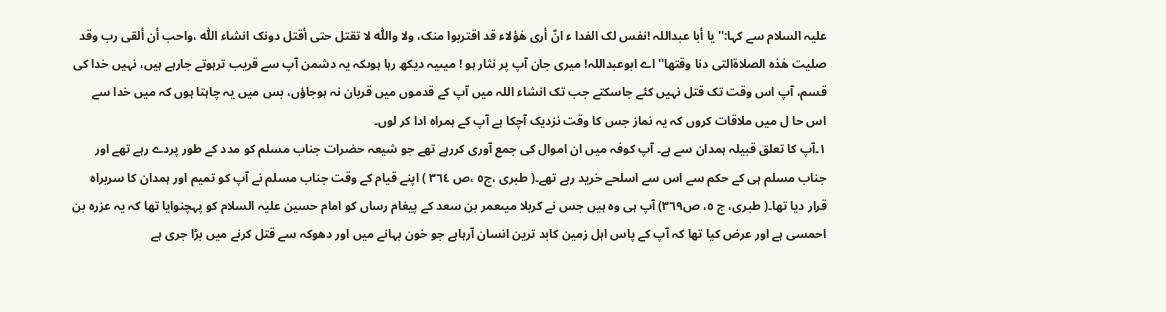علیہ السلام سے کہا:'' یا أبا عبداللہ !نفس لک الفدا ء انّ أری ھٰؤلاء قد اقتربوا منک، ولا واللّٰہ لا تقتل حتی أقتل دونک انشاء اللّٰہ ،واحب أن ألقی رب وقد صلیت ھٰذہ الصلاةالتی دنا وقتھا''اے ابوعبداللہ! میری جان آپ پر نثار ہو ! میںیہ دیکھ رہا ہوںکہ یہ دشمن آپ سے قریب ترہوتے جارہے ہیں، نہیں خدا کی قسم، آپ اس وقت تک قتل نہیں کئے جاسکتے جب تک انشاء اللہ میں آپ کے قدموں میں قربان نہ ہوجاؤں، بس میں یہ چاہتا ہوں کہ میں خدا سے اس حا ل میں ملاقات کروں کہ یہ نماز جس کا وقت نزدیک آچکا ہے آپ کے ہمراہ ادا کر لوں۔
١۔آپ کا تعلق قبیلہ ہمدان سے ہے۔ آپ کوفہ میں ان اموال کی جمع آوری کررہے تھے جو شیعہ حضرات جناب مسلم کو مدد کے طور پردے رہے تھے اور جناب مسلم ہی کے حکم سے اس سے اسلحے خرید رہے تھے۔( طبری ،ج٥ ،ص ٣٦٤ ) اپنے قیام کے وقت جناب مسلم نے آپ کو تمیم اور ہمدان کا سربراہ قرار دیا تھا۔( طبری، ج ٥، ص٣٦٩) آپ ہی وہ ہیں جس نے کربلا میںعمر بن سعد کے پیغام رساں کو امام حسین علیہ السلام کو پہچنوایا تھا کہ یہ عزرہ بن احمسی ہے اور عرض کیا تھا کہ آپ کے پاس اہل زمین کابد ترین انسان آرہاہے جو خون بہانے میں اور دھوکہ سے قتل کرنے میں بڑا جری ہے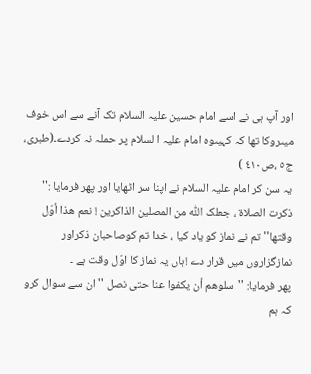اور آپ ہی نے اسے امام حسین علیہ السلام تک آنے سے اس خوف میںروکا تھا کہ کہیںوہ امام علیہ ا لسلام پر حملہ نہ کردے۔(طبری، ج٥ ،ص٤١٠ )
یہ سن کر امام علیہ السلام نے اپنا سر اٹھایا اور پھر فرمایا :'' ذکرت الصلاة ، جعلک اللّٰہ من المصلین الذاکرین ! نعم ھذا أوّل وقتھا''تم نے نماز کو یاد کیا ، خدا تم کوصاحبان ذکراور نمازگزاروں میں قرار دے !ہاں یہ نماز کا اوّل وقت ہے ۔
پھر فرمایا: ''سلوھم أن یکفوا عنا حتی نصل ''ان سے سوال کرو کہ ہم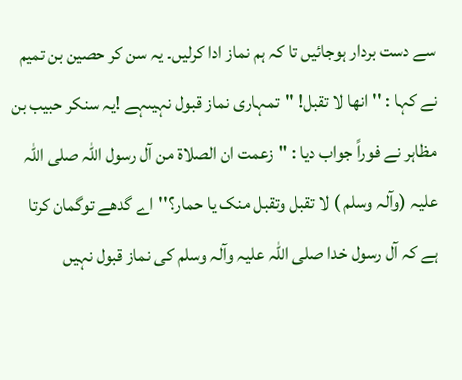سے دست بردار ہوجائیں تا کہ ہم نماز ادا کرلیں۔ یہ سن کر حصین بن تمیم نے کہا : ''انھا لا تقبل! ''تمہاری نماز قبول نہیںہے !یہ سنکر حبیب بن مظاہر نے فوراً جواب دیا : ''زعمت ان الصلاة من آل رسول اللّٰہ صلی اللّٰہ علیہ (وآلہ وسلم ) لا تقبل وتقبل منک یا حمار؟''اے گدھے توگمان کرتا ہے کہ آل رسول خدا صلی اللہ علیہ وآلہ وسلم کی نماز قبول نہیں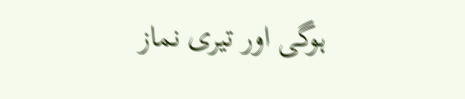ہوگی اور تیری نماز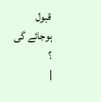قبول ہوجائے گی ؟
|